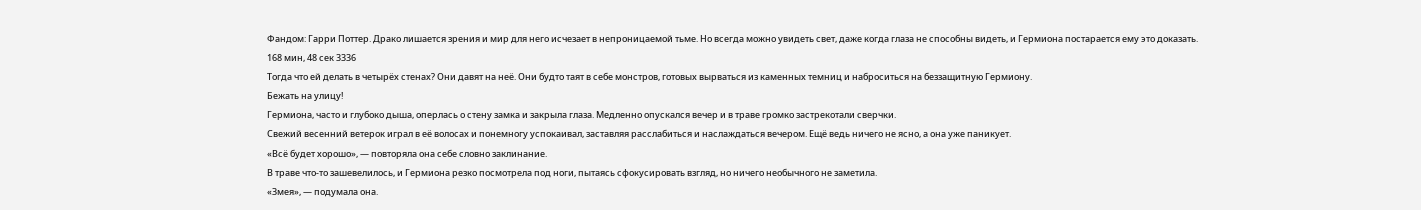Фандом: Гарри Поттер. Драко лишается зрения и мир для него исчезает в непроницаемой тьме. Но всегда можно увидеть свет, даже когда глаза не способны видеть, и Гермиона постарается ему это доказать.
168 мин, 48 сек 3336
Тогда что ей делать в четырёх стенах? Они давят на неё. Они будто таят в себе монстров, готовых вырваться из каменных темниц и наброситься на беззащитную Гермиону.
Бежать на улицу!
Гермиона, часто и глубоко дыша, оперлась о стену замка и закрыла глаза. Медленно опускался вечер и в траве громко застрекотали сверчки.
Свежий весенний ветерок играл в её волосах и понемногу успокаивал, заставляя расслабиться и наслаждаться вечером. Ещё ведь ничего не ясно, а она уже паникует.
«Всё будет хорошо», — повторяла она себе словно заклинание.
В траве что-то зашевелилось, и Гермиона резко посмотрела под ноги, пытаясь сфокусировать взгляд, но ничего необычного не заметила.
«Змея», — подумала она.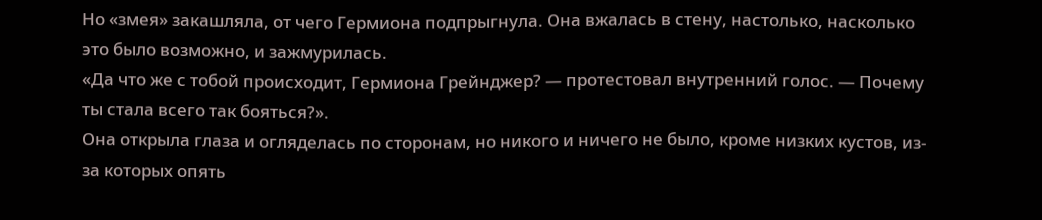Но «змея» закашляла, от чего Гермиона подпрыгнула. Она вжалась в стену, настолько, насколько это было возможно, и зажмурилась.
«Да что же с тобой происходит, Гермиона Грейнджер? — протестовал внутренний голос. — Почему ты стала всего так бояться?».
Она открыла глаза и огляделась по сторонам, но никого и ничего не было, кроме низких кустов, из-за которых опять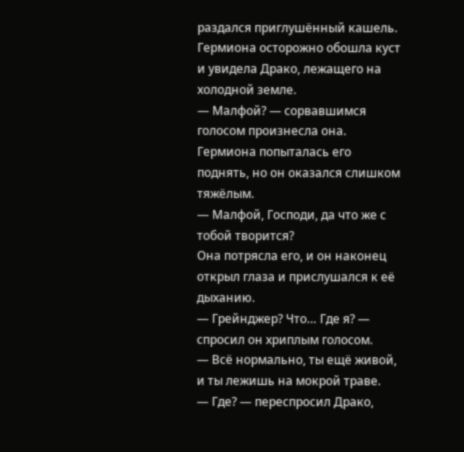раздался приглушённый кашель. Гермиона осторожно обошла куст и увидела Драко, лежащего на холодной земле.
— Малфой? — сорвавшимся голосом произнесла она.
Гермиона попыталась его поднять, но он оказался слишком тяжёлым.
— Малфой, Господи, да что же с тобой творится?
Она потрясла его, и он наконец открыл глаза и прислушался к её дыханию.
— Грейнджер? Что… Где я? — спросил он хриплым голосом.
— Всё нормально, ты ещё живой, и ты лежишь на мокрой траве.
— Где? — переспросил Драко,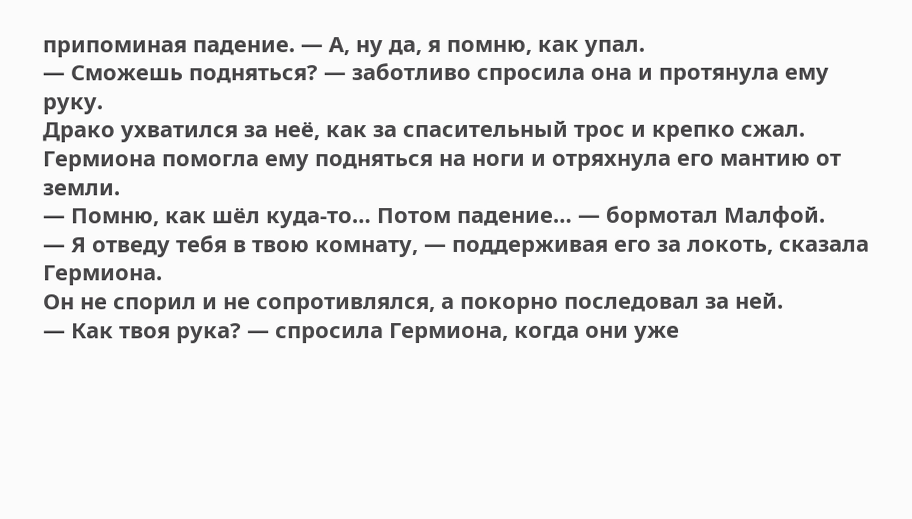припоминая падение. — А, ну да, я помню, как упал.
— Сможешь подняться? — заботливо спросила она и протянула ему руку.
Драко ухватился за неё, как за спасительный трос и крепко сжал. Гермиона помогла ему подняться на ноги и отряхнула его мантию от земли.
— Помню, как шёл куда-то… Потом падение… — бормотал Малфой.
— Я отведу тебя в твою комнату, — поддерживая его за локоть, сказала Гермиона.
Он не спорил и не сопротивлялся, а покорно последовал за ней.
— Как твоя рука? — спросила Гермиона, когда они уже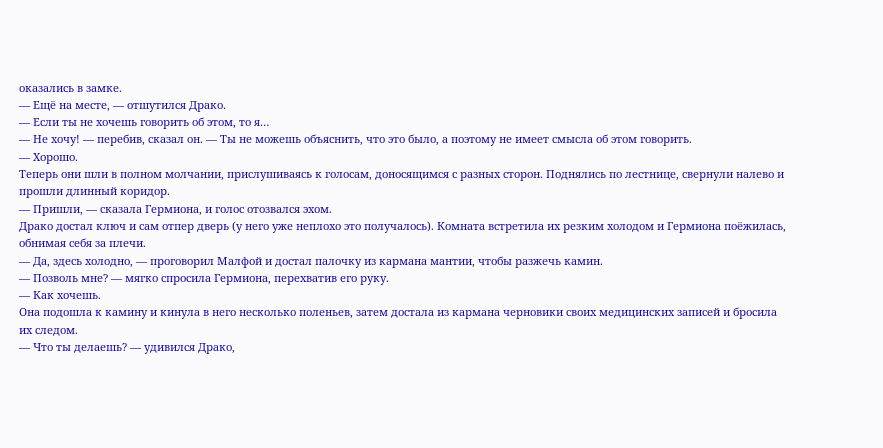оказались в замке.
— Ещё на месте, — отшутился Драко.
— Если ты не хочешь говорить об этом, то я…
— Не хочу! — перебив, сказал он. — Ты не можешь объяснить, что это было, а поэтому не имеет смысла об этом говорить.
— Хорошо.
Теперь они шли в полном молчании, прислушиваясь к голосам, доносящимся с разных сторон. Поднялись по лестнице, свернули налево и прошли длинный коридор.
— Пришли, — сказала Гермиона, и голос отозвался эхом.
Драко достал ключ и сам отпер дверь (у него уже неплохо это получалось). Комната встретила их резким холодом и Гермиона поёжилась, обнимая себя за плечи.
— Да, здесь холодно, — проговорил Малфой и достал палочку из кармана мантии, чтобы разжечь камин.
— Позволь мне? — мягко спросила Гермиона, перехватив его руку.
— Как хочешь.
Она подошла к камину и кинула в него несколько поленьев, затем достала из кармана черновики своих медицинских записей и бросила их следом.
— Что ты делаешь? — удивился Драко,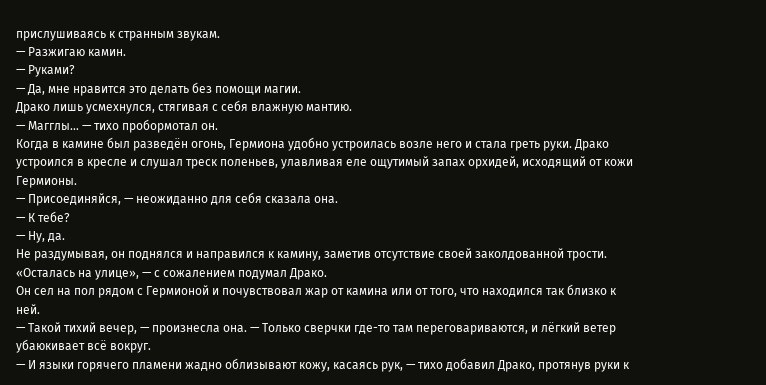прислушиваясь к странным звукам.
— Разжигаю камин.
— Руками?
— Да, мне нравится это делать без помощи магии.
Драко лишь усмехнулся, стягивая с себя влажную мантию.
— Магглы… — тихо пробормотал он.
Когда в камине был разведён огонь, Гермиона удобно устроилась возле него и стала греть руки. Драко устроился в кресле и слушал треск поленьев, улавливая еле ощутимый запах орхидей, исходящий от кожи Гермионы.
— Присоединяйся, — неожиданно для себя сказала она.
— К тебе?
— Ну, да.
Не раздумывая, он поднялся и направился к камину, заметив отсутствие своей заколдованной трости.
«Осталась на улице», — с сожалением подумал Драко.
Он сел на пол рядом с Гермионой и почувствовал жар от камина или от того, что находился так близко к ней.
— Такой тихий вечер, — произнесла она. — Только сверчки где-то там переговариваются, и лёгкий ветер убаюкивает всё вокруг.
— И языки горячего пламени жадно облизывают кожу, касаясь рук, — тихо добавил Драко, протянув руки к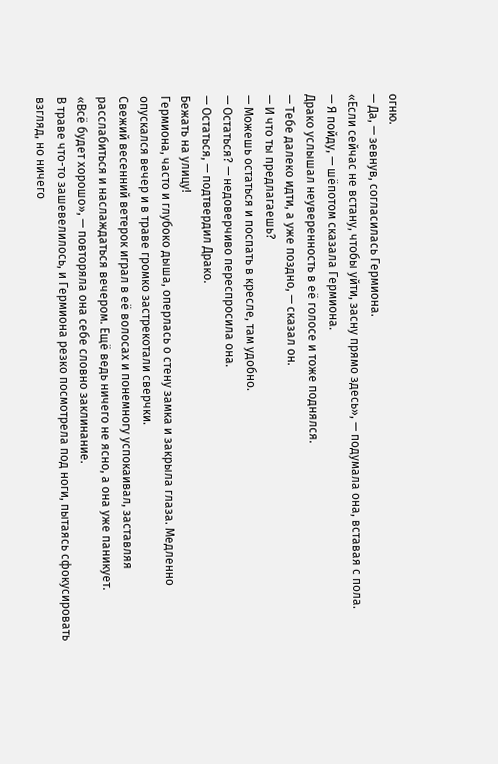огню.
— Да, — зевнув, согласилась Гермиона.
«Если сейчас не встану, чтобы уйти, засну прямо здесь», — подумала она, вставая с пола.
— Я пойду, — шёпотом сказала Гермиона.
Драко услышал неуверенность в её голосе и тоже поднялся.
— Тебе далеко идти, а уже поздно, — сказал он.
— И что ты предлагаешь?
— Можешь остаться и поспать в кресле, там удобно.
— Остаться? — недоверчиво переспросила она.
— Остаться, — подтвердил Драко.
Бежать на улицу!
Гермиона, часто и глубоко дыша, оперлась о стену замка и закрыла глаза. Медленно опускался вечер и в траве громко застрекотали сверчки.
Свежий весенний ветерок играл в её волосах и понемногу успокаивал, заставляя расслабиться и наслаждаться вечером. Ещё ведь ничего не ясно, а она уже паникует.
«Всё будет хорошо», — повторяла она себе словно заклинание.
В траве что-то зашевелилось, и Гермиона резко посмотрела под ноги, пытаясь сфокусировать взгляд, но ничего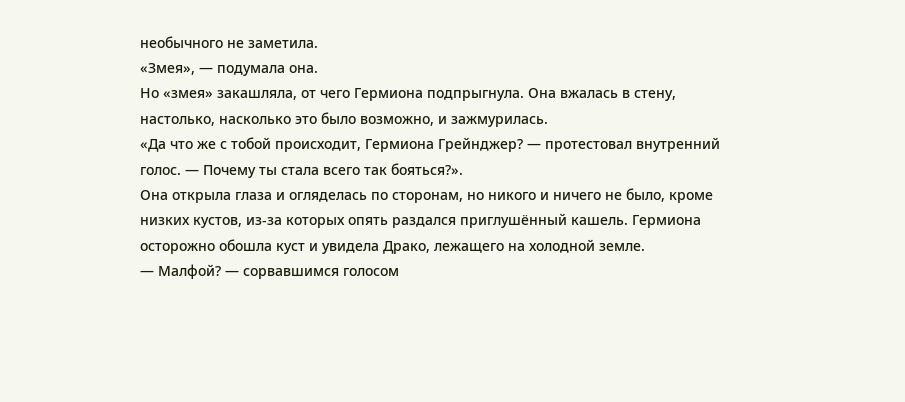необычного не заметила.
«Змея», — подумала она.
Но «змея» закашляла, от чего Гермиона подпрыгнула. Она вжалась в стену, настолько, насколько это было возможно, и зажмурилась.
«Да что же с тобой происходит, Гермиона Грейнджер? — протестовал внутренний голос. — Почему ты стала всего так бояться?».
Она открыла глаза и огляделась по сторонам, но никого и ничего не было, кроме низких кустов, из-за которых опять раздался приглушённый кашель. Гермиона осторожно обошла куст и увидела Драко, лежащего на холодной земле.
— Малфой? — сорвавшимся голосом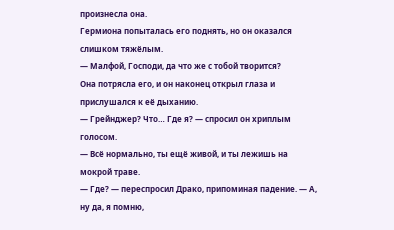произнесла она.
Гермиона попыталась его поднять, но он оказался слишком тяжёлым.
— Малфой, Господи, да что же с тобой творится?
Она потрясла его, и он наконец открыл глаза и прислушался к её дыханию.
— Грейнджер? Что… Где я? — спросил он хриплым голосом.
— Всё нормально, ты ещё живой, и ты лежишь на мокрой траве.
— Где? — переспросил Драко, припоминая падение. — А, ну да, я помню,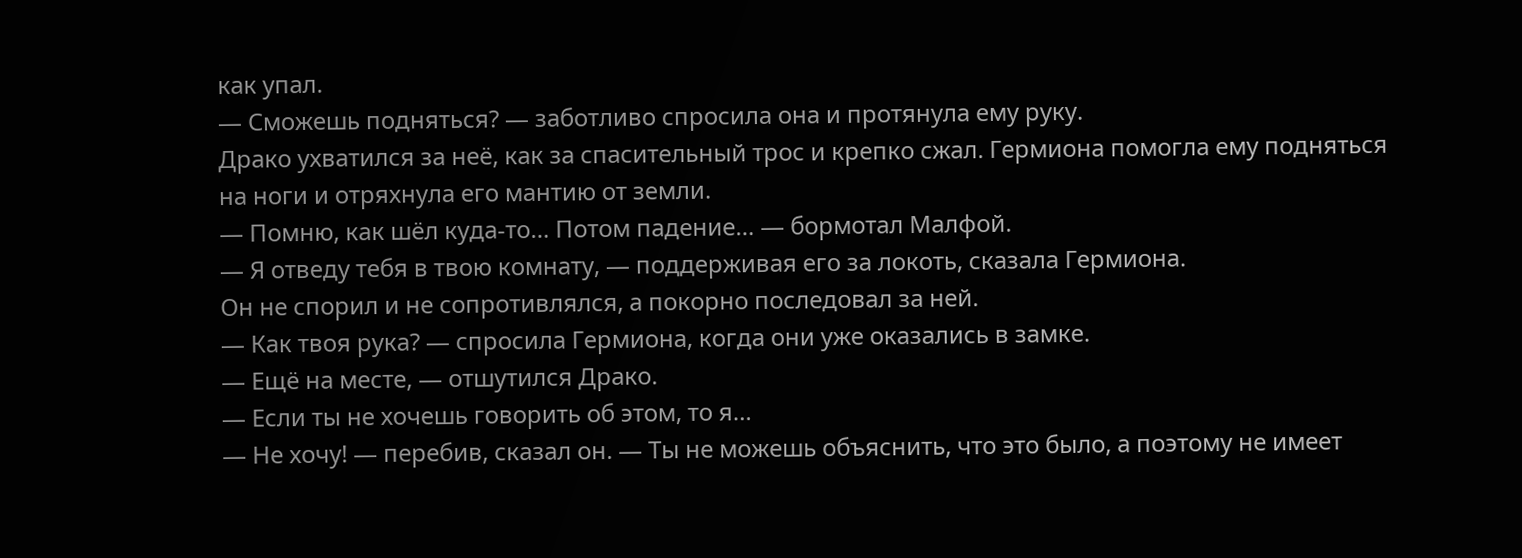как упал.
— Сможешь подняться? — заботливо спросила она и протянула ему руку.
Драко ухватился за неё, как за спасительный трос и крепко сжал. Гермиона помогла ему подняться на ноги и отряхнула его мантию от земли.
— Помню, как шёл куда-то… Потом падение… — бормотал Малфой.
— Я отведу тебя в твою комнату, — поддерживая его за локоть, сказала Гермиона.
Он не спорил и не сопротивлялся, а покорно последовал за ней.
— Как твоя рука? — спросила Гермиона, когда они уже оказались в замке.
— Ещё на месте, — отшутился Драко.
— Если ты не хочешь говорить об этом, то я…
— Не хочу! — перебив, сказал он. — Ты не можешь объяснить, что это было, а поэтому не имеет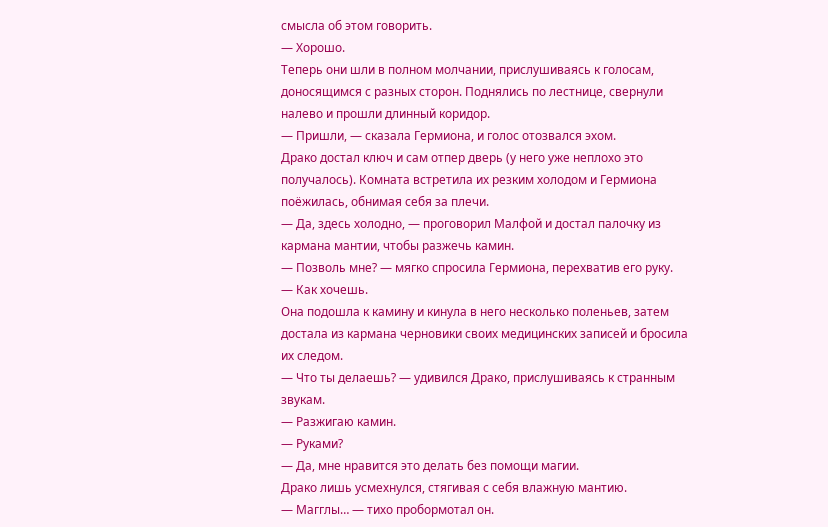смысла об этом говорить.
— Хорошо.
Теперь они шли в полном молчании, прислушиваясь к голосам, доносящимся с разных сторон. Поднялись по лестнице, свернули налево и прошли длинный коридор.
— Пришли, — сказала Гермиона, и голос отозвался эхом.
Драко достал ключ и сам отпер дверь (у него уже неплохо это получалось). Комната встретила их резким холодом и Гермиона поёжилась, обнимая себя за плечи.
— Да, здесь холодно, — проговорил Малфой и достал палочку из кармана мантии, чтобы разжечь камин.
— Позволь мне? — мягко спросила Гермиона, перехватив его руку.
— Как хочешь.
Она подошла к камину и кинула в него несколько поленьев, затем достала из кармана черновики своих медицинских записей и бросила их следом.
— Что ты делаешь? — удивился Драко, прислушиваясь к странным звукам.
— Разжигаю камин.
— Руками?
— Да, мне нравится это делать без помощи магии.
Драко лишь усмехнулся, стягивая с себя влажную мантию.
— Магглы… — тихо пробормотал он.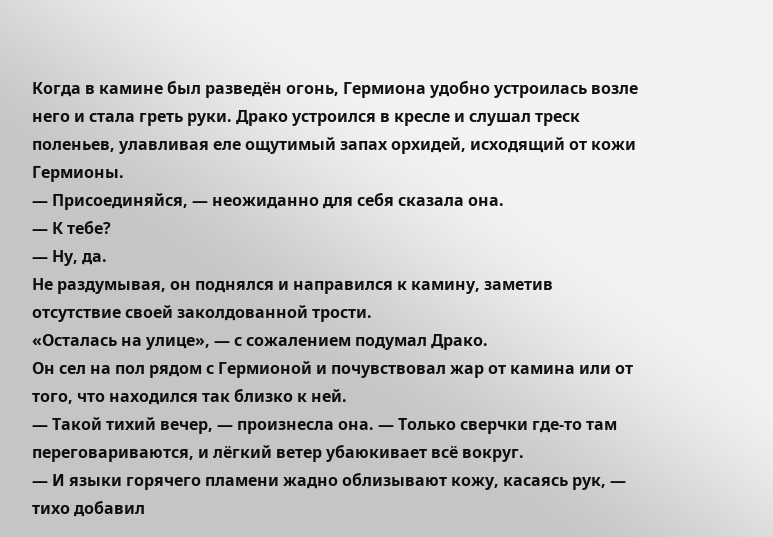Когда в камине был разведён огонь, Гермиона удобно устроилась возле него и стала греть руки. Драко устроился в кресле и слушал треск поленьев, улавливая еле ощутимый запах орхидей, исходящий от кожи Гермионы.
— Присоединяйся, — неожиданно для себя сказала она.
— К тебе?
— Ну, да.
Не раздумывая, он поднялся и направился к камину, заметив отсутствие своей заколдованной трости.
«Осталась на улице», — с сожалением подумал Драко.
Он сел на пол рядом с Гермионой и почувствовал жар от камина или от того, что находился так близко к ней.
— Такой тихий вечер, — произнесла она. — Только сверчки где-то там переговариваются, и лёгкий ветер убаюкивает всё вокруг.
— И языки горячего пламени жадно облизывают кожу, касаясь рук, — тихо добавил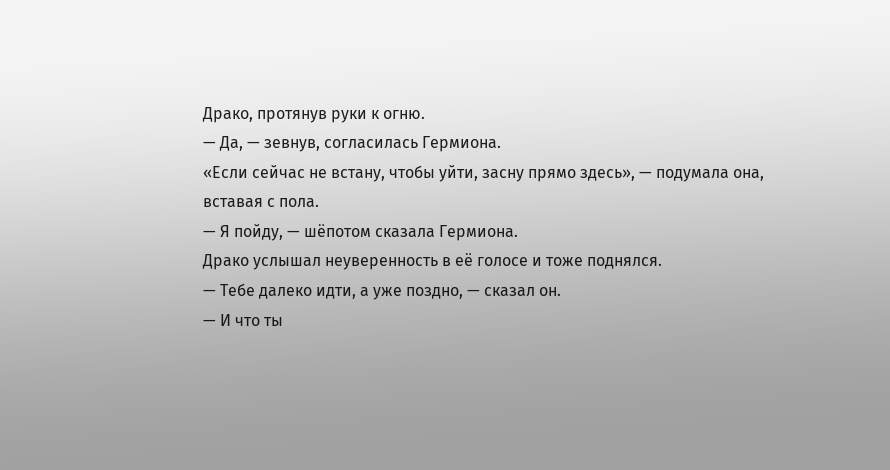Драко, протянув руки к огню.
— Да, — зевнув, согласилась Гермиона.
«Если сейчас не встану, чтобы уйти, засну прямо здесь», — подумала она, вставая с пола.
— Я пойду, — шёпотом сказала Гермиона.
Драко услышал неуверенность в её голосе и тоже поднялся.
— Тебе далеко идти, а уже поздно, — сказал он.
— И что ты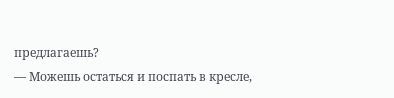предлагаешь?
— Можешь остаться и поспать в кресле,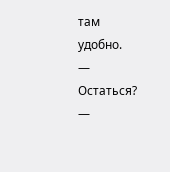там удобно.
— Остаться? —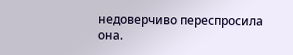недоверчиво переспросила она.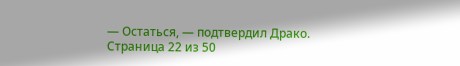— Остаться, — подтвердил Драко.
Страница 22 из 50